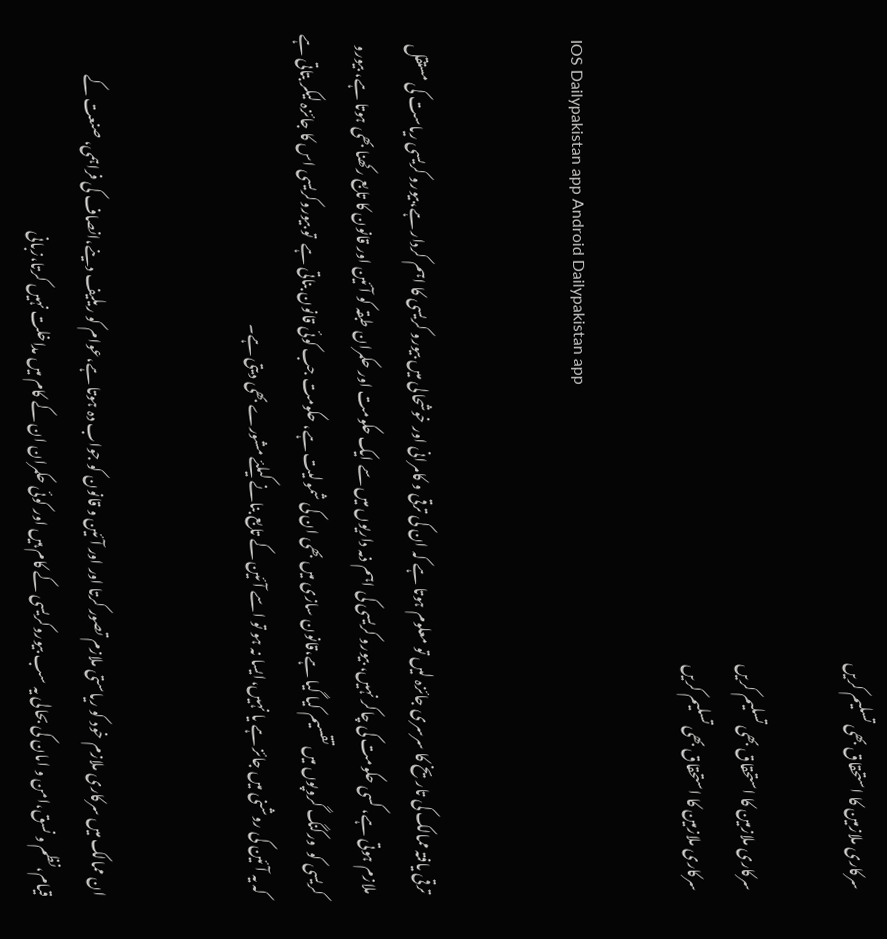سرکاری ملازمین کا استحقاق بھی تسلیم کریں

سرکاری ملازمین کا استحقاق بھی تسلیم کریں
سرکاری ملازمین کا استحقاق بھی تسلیم کریں

  IOS Dailypakistan app Android Dailypakistan app


ترقی یافتہ ممالک کی تاریخ کا سرسری جائزہ لیں تو معلوم ہوتا ہے کہ ان کی ترقی و کامرانی اور خوشحالی میں بیورو کریسی کا اہم کردار ہے،بیورو کریسی ریاست کی مستقل ملازم ہوتی ہے، کسی حکومت کی چاکر نہیں، بیورو کریسی کی اہم ذمہ داریوں میں سے ایک حکومت اور حکمران طبقہ کو آئین اور قانون کا تابع رکھنا بھی ہوتا ہے، بیورو کریسی کو  ورکنگ گروپوں میں تقسیم کیا گیا ہے،قانون سازی میں بھی ان کی شمولیت ہے، حکومت جب کوئی قانون بناتی ہے  تو بیوروکریسی اس کا جائزہ لیکر بتاتی ہے کہ یہ آئین کی روشنی میں جائز ہے یا نہیں،ایسا نہ ہو تو اسے آئین کے تابع بنانے کیلئے مشورے بھی دیتی ہے۔


ان ممالک میں سرکاری ملازم خود کو ریاستی ملازم تصور کرتا اور اور آئین و قانون کو جواب دہ ہوتا ہے،عوام کو ریلیف دینے،انصاف کی فراہمی، صنعت کے قیام،نظم و نسق،امن و امان کی بحالی یہ سب بیوروکریسی کے کام ہیں اور کوئی حکمران ان کے کام میں مداخلت نہیں کرتا،زبانی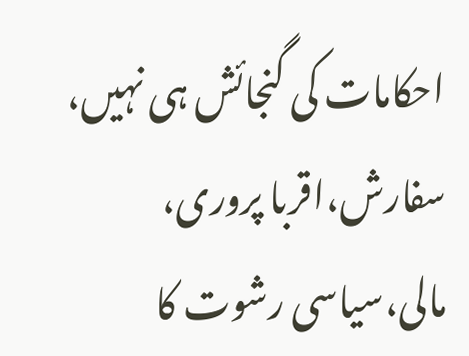احکامات کی گنجائش ہی نہیں، سفارش،اقربا پروری، مالی،سیاسی رشوت کا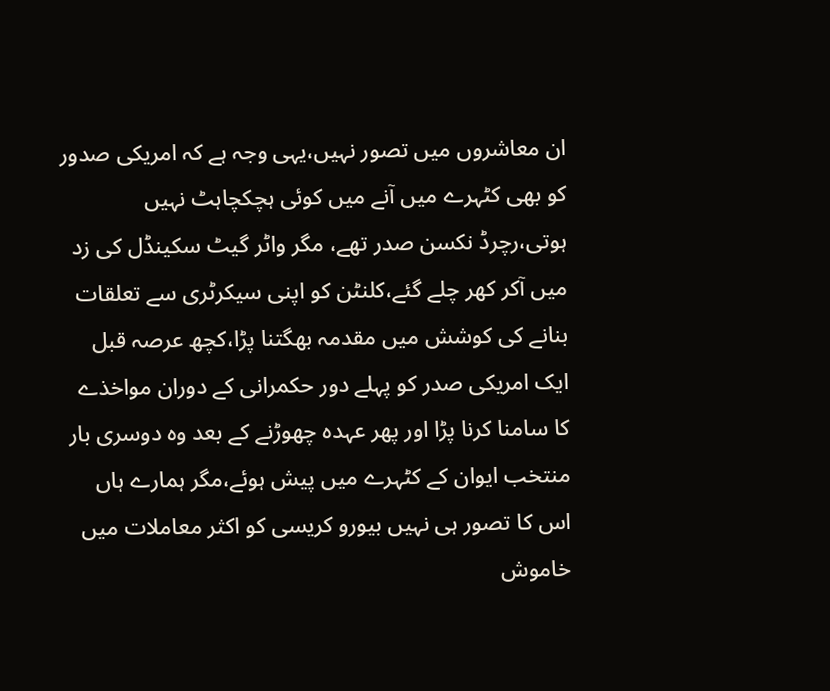ان معاشروں میں تصور نہیں،یہی وجہ ہے کہ امریکی صدور کو بھی کٹہرے میں آنے میں کوئی ہچکچاہٹ نہیں ہوتی،رچرڈ نکسن صدر تھے، مگر واٹر گیٹ سکینڈل کی زد میں آکر کھر چلے گئے،کلنٹن کو اپنی سیکرٹری سے تعلقات بنانے کی کوشش میں مقدمہ بھگتنا پڑا،کچھ عرصہ قبل ایک امریکی صدر کو پہلے دور حکمرانی کے دوران مواخذے کا سامنا کرنا پڑا اور پھر عہدہ چھوڑنے کے بعد وہ دوسری بار منتخب ایوان کے کٹہرے میں پیش ہوئے،مگر ہمارے ہاں اس کا تصور ہی نہیں بیورو کریسی کو اکثر معاملات میں  خاموش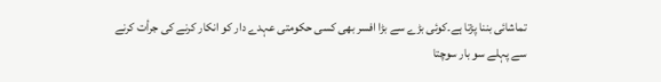تماشائی بننا پڑتا ہے۔کوئی بڑے سے بڑا افسر بھی کسی حکومتی عہدے دار کو انکار کرنے کی جرأت کرنے سے پہلے سو بار سوچتا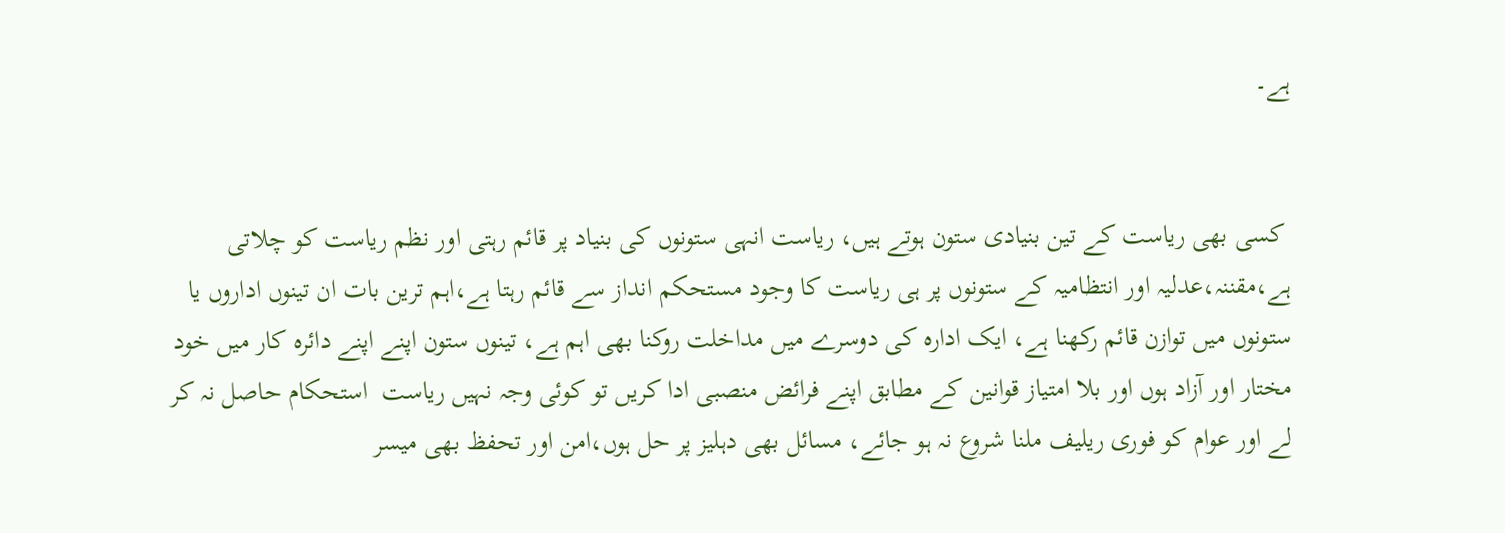ہے۔


 کسی بھی ریاست کے تین بنیادی ستون ہوتے ہیں، ریاست انہی ستونوں کی بنیاد پر قائم رہتی اور نظم ریاست کو چلاتی ہے،مقننہ،عدلیہ اور انتظامیہ کے ستونوں پر ہی ریاست کا وجود مستحکم انداز سے قائم رہتا ہے،اہم ترین بات ان تینوں اداروں یا ستونوں میں توازن قائم رکھنا ہے، ایک ادارہ کی دوسرے میں مداخلت روکنا بھی اہم ہے، تینوں ستون اپنے اپنے دائرہ کار میں خود مختار اور آزاد ہوں اور بلا امتیاز قوانین کے مطابق اپنے فرائض منصبی ادا کریں تو کوئی وجہ نہیں ریاست  استحکام حاصل نہ کر لے اور عوام کو فوری ریلیف ملنا شروع نہ ہو جائے، مسائل بھی دہلیز پر حل ہوں،امن اور تحفظ بھی میسر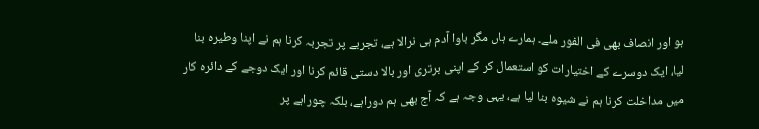ہو اور انصاف بھی فی الفور ملے۔ ہمارے ہاں مگر باوا آدم ہی نرالا ہے، تجربے پر تجربہ کرنا ہم نے اپنا وطیرہ بنا لیا، ایک دوسرے کے اختیارات کو استعمال کر کے اپنی برتری اور بالا دستی قائم کرنا اور ایک دوجے کے دائرہ کار میں مداخلت کرنا ہم نے شیوہ بنا لیا ہے، یہی وجہ ہے کہ آج بھی ہم دوراہے، بلکہ چوراہے پر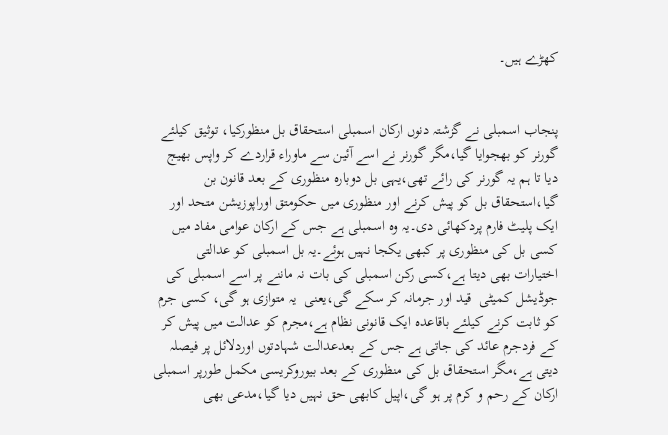کھڑے ہیں۔


پنجاب اسمبلی نے گزشتہ دنوں ارکان اسمبلی استحقاق بل منظورکیا، توثیق کیلئے گورنر کو بھجوایا گیا،مگر گورنر نے اسے آئین سے ماوراء قراردے کر واپس بھیج دیا تا ہم یہ گورنر کی رائے تھی،یہی بل دوبارہ منظوری کے بعد قانون بن گیا،استحقاق بل کو پیش کرنے اور منظوری میں حکومتق اوراپوزیشن متحد اور ایک پلیٹ فارم پردکھائی دی۔یہ وہ اسمبلی ہے جس کے ارکان عوامی مفاد میں کسی بل کی منظوری پر کبھی یکجا نہیں ہوئے۔یہ بل اسمبلی کو عدالتی اختیارات بھی دیتا ہے،کسی رکن اسمبلی کی بات نہ ماننے پر اسے اسمبلی کی جوڈیشل کمیٹی  قید اور جرمانہ کر سکے گی،یعنی  یہ متوازی ہو گی، کسی جرم کو ثابت کرنے کیلئے باقاعدہ ایک قانونی نظام ہے،مجرم کو عدالت میں پیش کر کے فردجرم عائد کی جاتی ہے جس کے بعدعدالت شہادتوں اوردلائل پر فیصلہ دیتی ہے،مگر استحقاق بل کی منظوری کے بعد بیوروکریسی مکمل طورپر اسمبلی ارکان کے رحم و کرم پر ہو گی،اپیل کابھی حق نہیں دیا گیا،مدعی بھی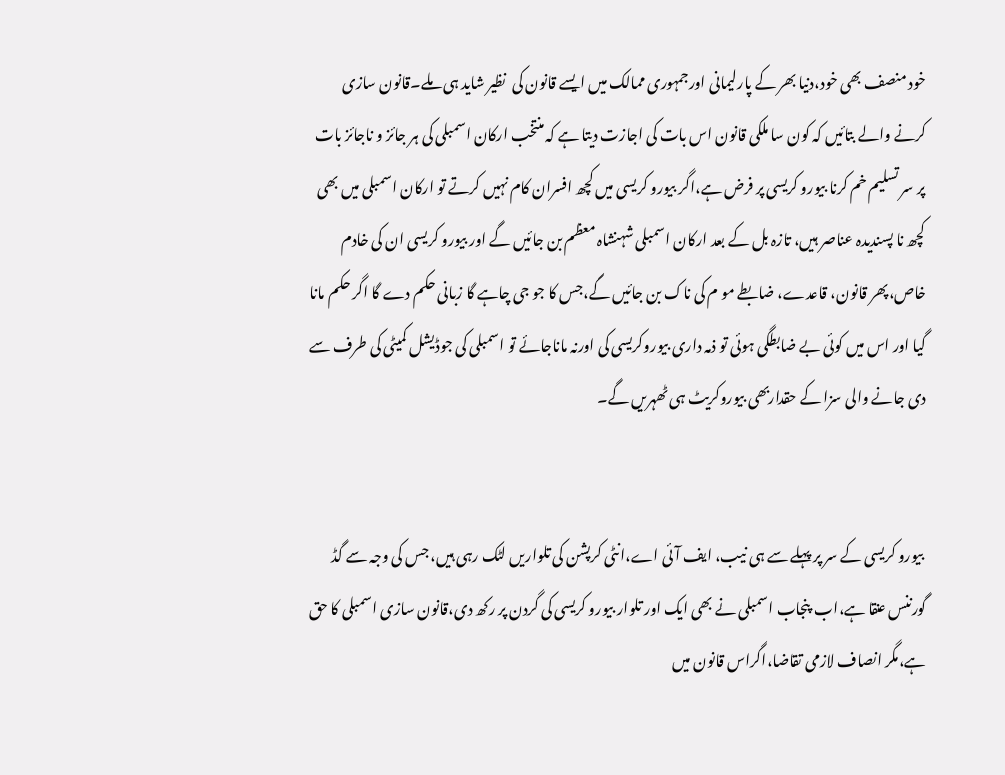خود منصف بھی خود،دنیا بھر کے پارلیمانی اورجمہوری ممالک میں ایسے قانون کی  نظیر شاید ہی ملے۔قانون سازی کرنے والے بتائیں کہ کون سا ملکی قانون اس بات کی اجازت دیتا ہے کہ منتخب ارکان اسمبلی کی ہر جائز و ناجائز بات پر سر تسلیم خم کرنا بیورو کریسی پر فرض ہے،اگر بیورو کریسی میں کچھ افسران کام نہیں کرتے تو ارکان اسمبلی میں بھی کچھ نا پسندیدہ عناصر ہیں، تازہ بل کے بعد ارکان اسمبلی شہنشاہ معظم بن جائیں گے اور بیورو کریسی ان کی خادم خاص،پھر قانون، قاعدے، ضابطے مو م کی ناک بن جائیں گے،جس کا جو جی چاہے گا زبانی حکم دے گا اگر حکم مانا گیا اور اس میں کوئی بے ضابطگی ہوئی تو ذمہ داری بیوروکریسی کی اورنہ ماناجائے تو اسمبلی کی جوڈیشل کمیٹی کی طرف سے دی جانے والی سزا کے حقداربھی بیوروکریٹ ہی ٹھہریں گے۔


 بیورو کریسی کے سر پر پہلے سے ہی نیب، ایف آئی اے،انٹی کرپشن کی تلواریں لٹک رہی ہیں، جس کی وجہ سے گڈ گورننس عنقا ہے،اب  پنجاب اسمبلی نے بھی ایک اور تلوار بیورو کریسی کی گردن پر رکھ دی،قانون سازی اسمبلی کا حق ہے،مگر انصاف لازمی تقاضا،اگراس قانون میں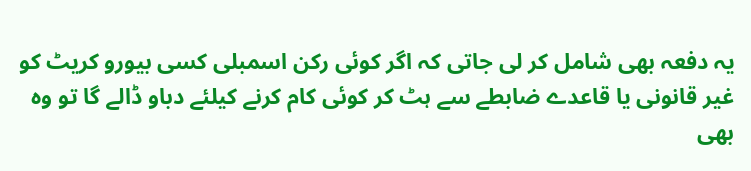یہ دفعہ بھی شامل کر لی جاتی کہ اگر کوئی رکن اسمبلی کسی بیورو کریٹ کو غیر قانونی یا قاعدے ضابطے سے ہٹ کر کوئی کام کرنے کیلئے دباو ڈالے گا تو وہ بھی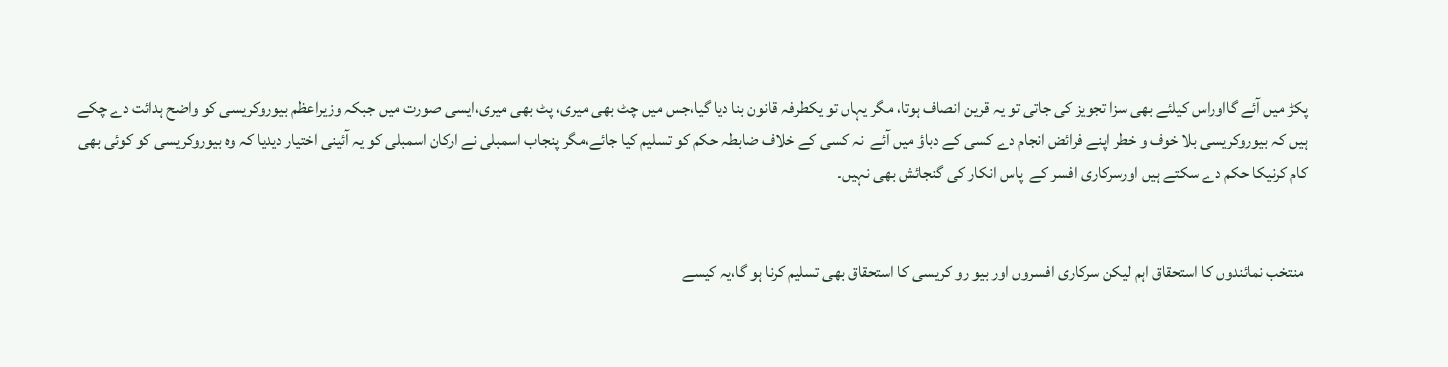پکڑ میں آئے گااوراس کیلئے بھی سزا تجویز کی جاتی تو یہ قرین انصاف ہوتا، مگر یہاں تو یکطرفہ قانون بنا دیا گیا،جس میں چٹ بھی میری، پٹ بھی میری،ایسی صورت میں جبکہ وزیراعظم بیوروکریسی کو واضح ہدائت دے چکے ہیں کہ بیوروکریسی بلا خوف و خطر اپنے فرائض انجام دے کسی کے دباؤ میں آئے  نہ کسی کے خلاف ضابطہ حکم کو تسلیم کیا جائے،مگر پنجاب اسمبلی نے ارکان اسمبلی کو یہ آئینی اختیار دیدیا کہ وہ بیوروکریسی کو کوئی بھی کام کرنیکا حکم دے سکتے ہیں اورسرکاری افسر کے  پاس انکار کی گنجائش بھی نہیں۔


 منتخب نمائندوں کا استحقاق اہم لیکن سرکاری افسروں اور بیو رو کریسی کا استحقاق بھی تسلیم کرنا ہو گا،یہ کیسے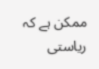ممکن ہے کہ ریاستی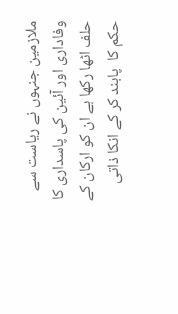ملازمین جنہوں نے ریاست سے وفاداری اور آئین کی پاسداری کا حلف اٹھا رکھا ہے ان کو ارکان کے حکم کا  پابند کر کے انکا ذاتی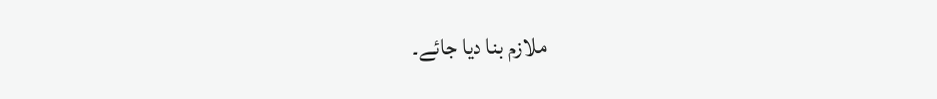ملازم بنا دیا جائے۔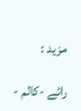مزید :

رائے -کالم -